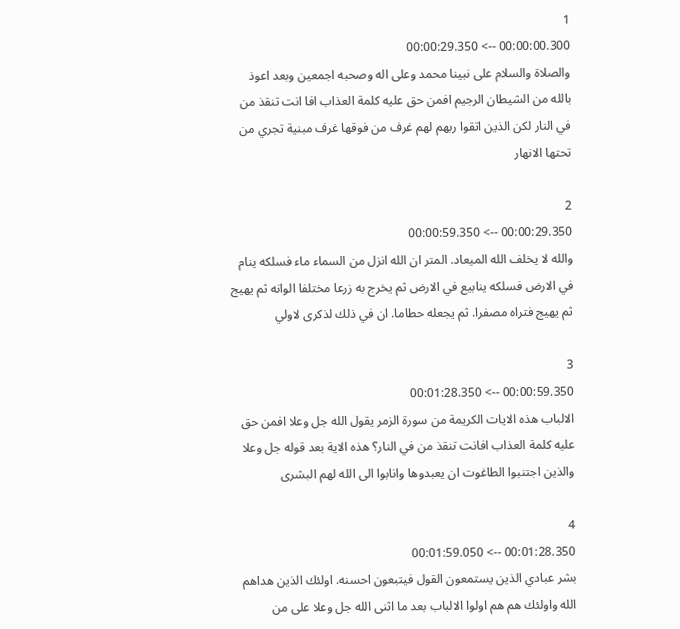1
00:00:00.300 --> 00:00:29.350
والصلاة والسلام على نبينا محمد وعلى اله وصحبه اجمعين وبعد اعوذ بالله من الشيطان الرجيم افمن حق عليه كلمة العذاب افا انت تنقذ من في النار لكن الذين اتقوا ربهم لهم غرف من فوقها غرف مبنية تجري من تحتها الانهار

2
00:00:29.350 --> 00:00:59.350
والله لا يخلف الله الميعاد. المتر ان الله انزل من السماء ماء فسلكه ينام في الارض فسلكه ينابيع في الارض ثم يخرج به زرعا مختلفا الوانه ثم يهيج ثم يهيج فتراه مصفرا. ثم يجعله حطاما. ان في ذلك لذكرى لاولي

3
00:00:59.350 --> 00:01:28.350
الالباب هذه الايات الكريمة من سورة الزمر يقول الله جل وعلا افمن حق عليه كلمة العذاب افانت تنقذ من في النار؟ هذه الاية بعد قوله جل وعلا والذين اجتنبوا الطاغوت ان يعبدوها وانابوا الى الله لهم البشرى

4
00:01:28.350 --> 00:01:59.050
بشر عبادي الذين يستمعون القول فيتبعون احسنه. اولئك الذين هداهم الله واولئك هم هم اولوا الالباب بعد ما اثنى الله جل وعلا على من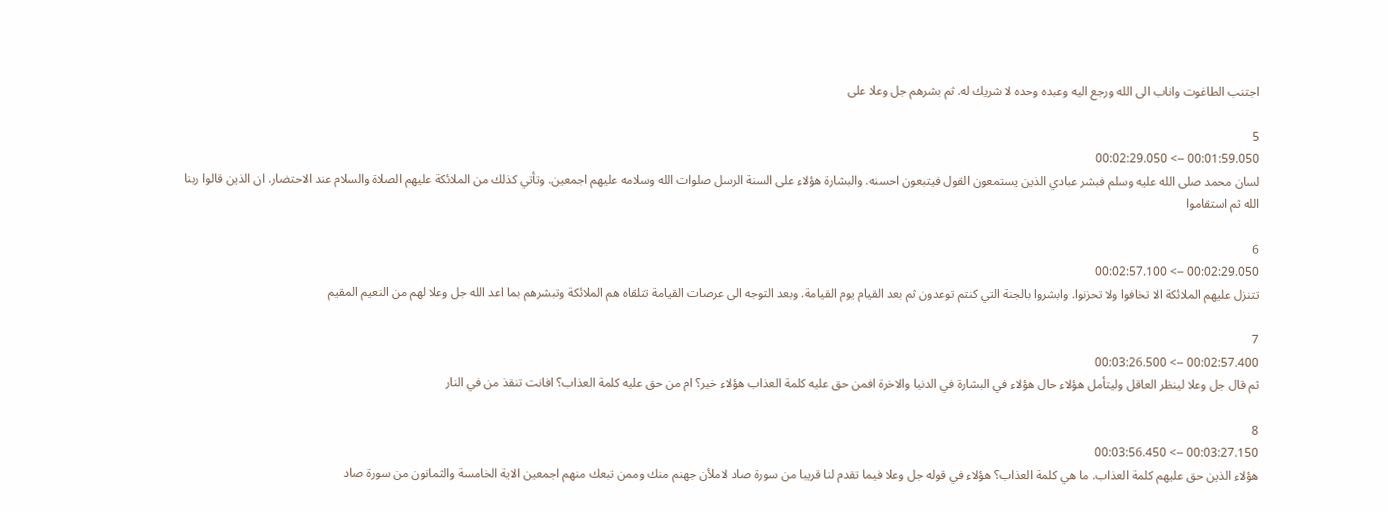اجتنب الطاغوت واناب الى الله ورجع اليه وعبده وحده لا شريك له. ثم بشرهم جل وعلا على

5
00:01:59.050 --> 00:02:29.050
لسان محمد صلى الله عليه وسلم فبشر عبادي الذين يستمعون القول فيتبعون احسنه. والبشارة هؤلاء على السنة الرسل صلوات الله وسلامه عليهم اجمعين. وتأتي كذلك من الملائكة عليهم الصلاة والسلام عند الاحتضار. ان الذين قالوا ربنا الله ثم استقاموا

6
00:02:29.050 --> 00:02:57.100
تتنزل عليهم الملائكة الا تخافوا ولا تحزنوا. وابشروا بالجنة التي كنتم توعدون ثم بعد القيام يوم القيامة. وبعد التوجه الى عرصات القيامة تتلقاه هم الملائكة وتبشرهم بما اعد الله جل وعلا لهم من النعيم المقيم

7
00:02:57.400 --> 00:03:26.500
ثم قال جل وعلا لينظر العاقل وليتأمل هؤلاء حال هؤلاء في البشارة في الدنيا والاخرة افمن حق عليه كلمة العذاب هؤلاء خير؟ ام من حق عليه كلمة العذاب؟ افانت تنقذ من في النار

8
00:03:27.150 --> 00:03:56.450
هؤلاء الذين حق عليهم كلمة العذاب. ما هي كلمة العذاب؟ هؤلاء في قوله جل وعلا فيما تقدم لنا قريبا من سورة صاد لاملأن جهنم منك وممن تبعك منهم اجمعين الاية الخامسة والثمانون من سورة صاد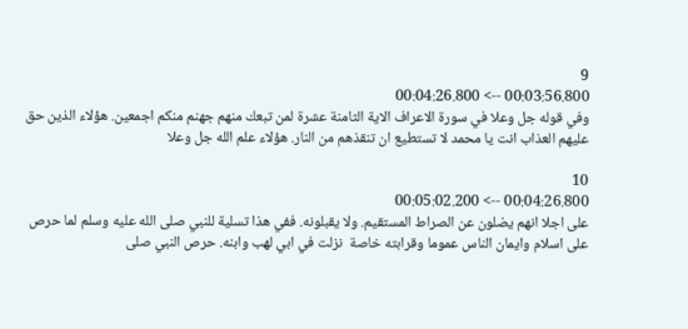9
00:03:56.800 --> 00:04:26.800
وفي قوله جل وعلا في سورة الاعراف الاية الثامنة عشرة لمن تبعك منهم جهنم منكم اجمعين. هؤلاء الذين حق عليهم العذاب انت يا محمد لا تستطيع ان تنقذهم من النار. هؤلاء علم الله جل وعلا

10
00:04:26.800 --> 00:05:02.200
على اجلا انهم يضلون عن الصراط المستقيم. ولا يقبلونه. ففي هذا تسلية للنبي صلى الله عليه وسلم لما حرص على اسلام وايمان الناس عموما وقرابته خاصة  نزلت في ابي لهب وابنه. حرص النبي صلى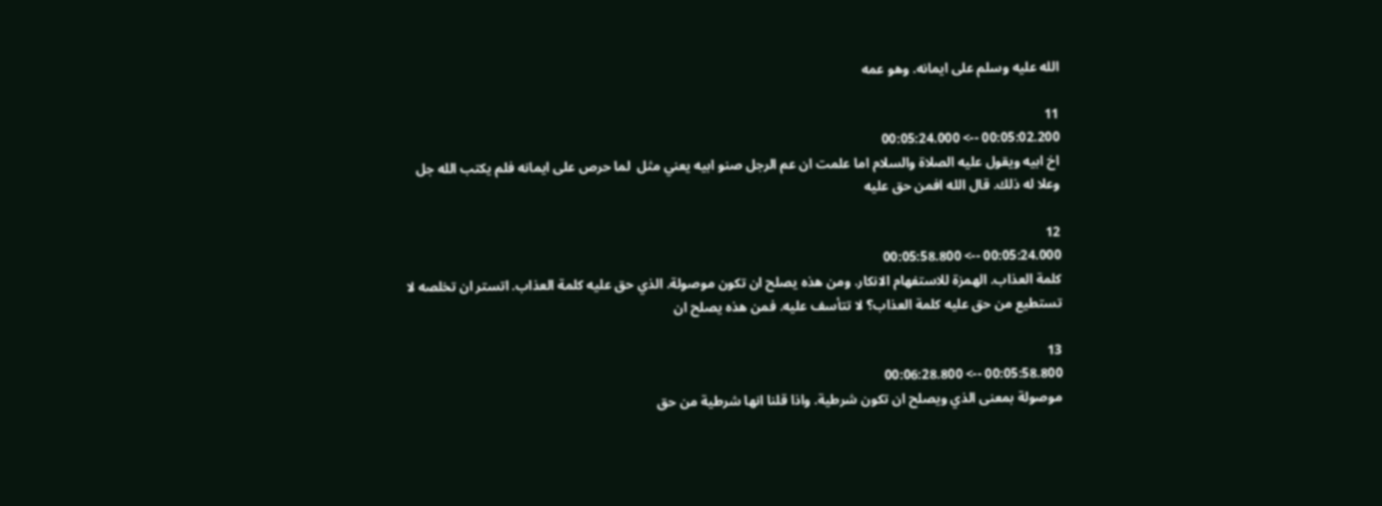الله عليه وسلم على ايمانه. وهو عمه

11
00:05:02.200 --> 00:05:24.000
اخ ابيه ويقول عليه الصلاة والسلام اما علمت ان عم الرجل صنو ابيه يعني مثل  لما حرص على ايمانه فلم يكتب الله جل وعلا له ذلك. قال الله افمن حق عليه

12
00:05:24.000 --> 00:05:58.800
كلمة العذاب. الهمزة للاستفهام الانكار. ومن هذه يصلح ان تكون موصولة. الذي حق عليه كلمة العذاب. اتستر ان تخلصه لا تستطيع من حق عليه كلمة العذاب؟ لا تتأسف عليه. فمن هذه يصلح ان

13
00:05:58.800 --> 00:06:28.800
موصولة بمعنى الذي ويصلح ان تكون شرطية. واذا قلنا انها شرطية من حق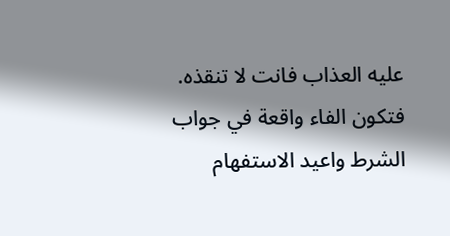عليه العذاب فانت لا تنقذه. فتكون الفاء واقعة في جواب الشرط واعيد الاستفهام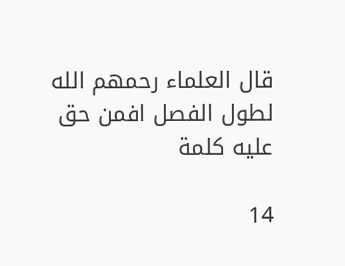قال العلماء رحمهم الله لطول الفصل افمن حق عليه كلمة

14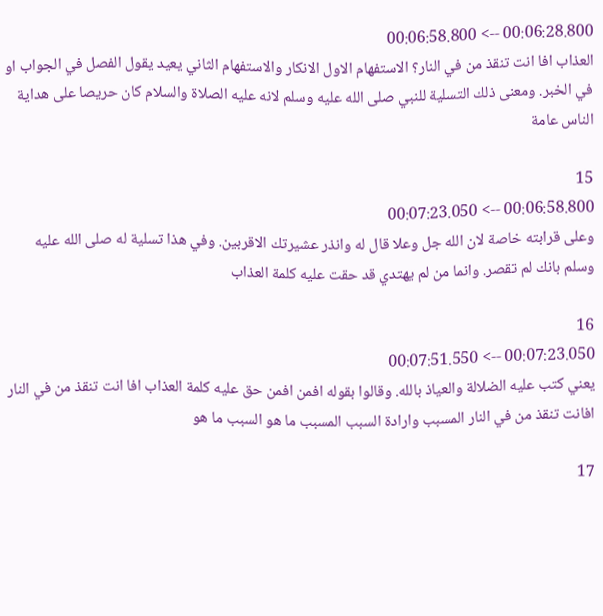00:06:28.800 --> 00:06:58.800
العذاب افا انت تنقذ من في النار؟ الاستفهام الاول الانكار والاستفهام الثاني يعيد يقول الفصل في الجواب او في الخبر. ومعنى ذلك التسلية للنبي صلى الله عليه وسلم لانه عليه الصلاة والسلام كان حريصا على هداية الناس عامة

15
00:06:58.800 --> 00:07:23.050
وعلى قرابته خاصة لان الله جل وعلا قال له وانذر عشيرتك الاقربين. وفي هذا تسلية له صلى الله عليه وسلم بانك لم تقصر. وانما من لم يهتدي قد حقت عليه كلمة العذاب

16
00:07:23.050 --> 00:07:51.550
يعني كتب عليه الضلالة والعياذ بالله. وقالوا بقوله افمن افمن حق عليه كلمة العذاب افا انت تنقذ من في النار افانت تنقذ من في النار المسبب وارادة السبب المسبب ما هو السبب ما هو

17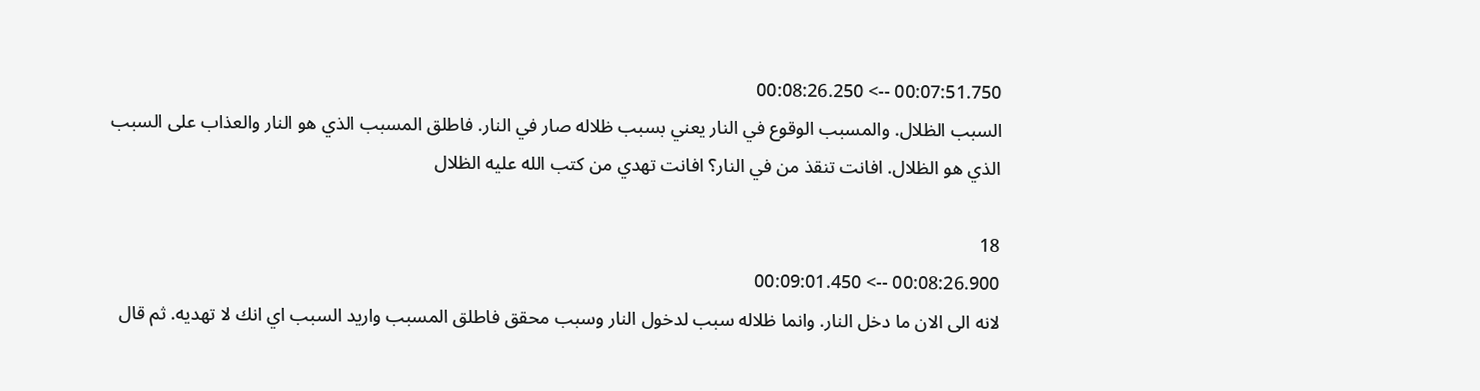00:07:51.750 --> 00:08:26.250
السبب الظلال. والمسبب الوقوع في النار يعني بسبب ظلاله صار في النار. فاطلق المسبب الذي هو النار والعذاب على السبب الذي هو الظلال. افانت تنقذ من في النار؟ افانت تهدي من كتب الله عليه الظلال

18
00:08:26.900 --> 00:09:01.450
لانه الى الان ما دخل النار. وانما ظلاله سبب لدخول النار وسبب محقق فاطلق المسبب واريد السبب اي انك لا تهديه. ثم قال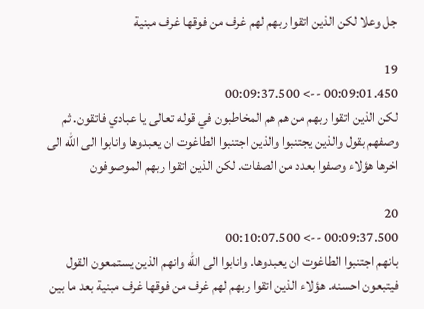جل وعلا لكن الذين اتقوا ربهم لهم غرف من فوقها غرف مبنية

19
00:09:01.450 --> 00:09:37.500
لكن الذين اتقوا ربهم من هم هم المخاطبون في قوله تعالى يا عبادي فاتقون. ثم وصفهم بقول والذين يجتنبوا والذين اجتنبوا الطاغوت ان يعبدوها وانابوا الى الله الى اخرها هؤلاء وصفوا بعدد من الصفات. لكن الذين اتقوا ربهم الموصوفون

20
00:09:37.500 --> 00:10:07.500
بانهم اجتنبوا الطاغوت ان يعبدوها. وانابوا الى الله وانهم الذين يستمعون القول فيتبعون احسنه. هؤلاء الذين اتقوا ربهم لهم غرف من فوقها غرف مبنية بعد ما بين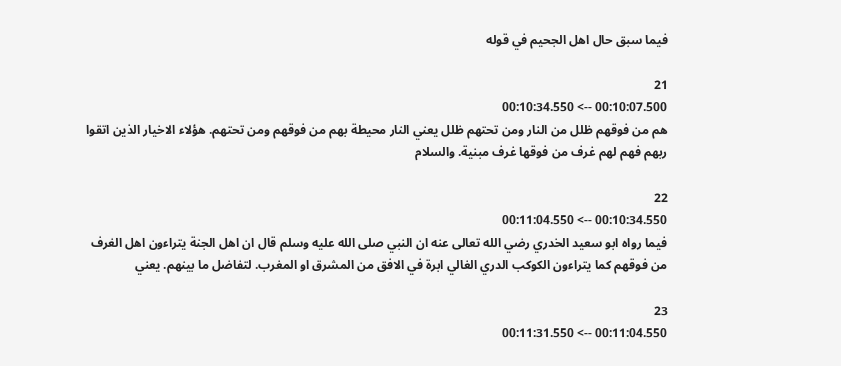فيما سبق حال اهل الجحيم في قوله

21
00:10:07.500 --> 00:10:34.550
هم من فوقهم ظلل من النار ومن تحتهم ظلل يعني النار محيطة بهم من فوقهم ومن تحتهم. هؤلاء الاخيار الذين اتقوا ربهم فهم لهم غرف من فوقها غرف مبنية. والسلام

22
00:10:34.550 --> 00:11:04.550
فيما رواه ابو سعيد الخدري رضي الله تعالى عنه ان النبي صلى الله عليه وسلم قال ان اهل الجنة يتراءون اهل الغرف من فوقهم كما يتراءون الكوكب الدري الغالي ابرة في الافق من المشرق او المغرب. لتفاضل ما بينهم. يعني

23
00:11:04.550 --> 00:11:31.550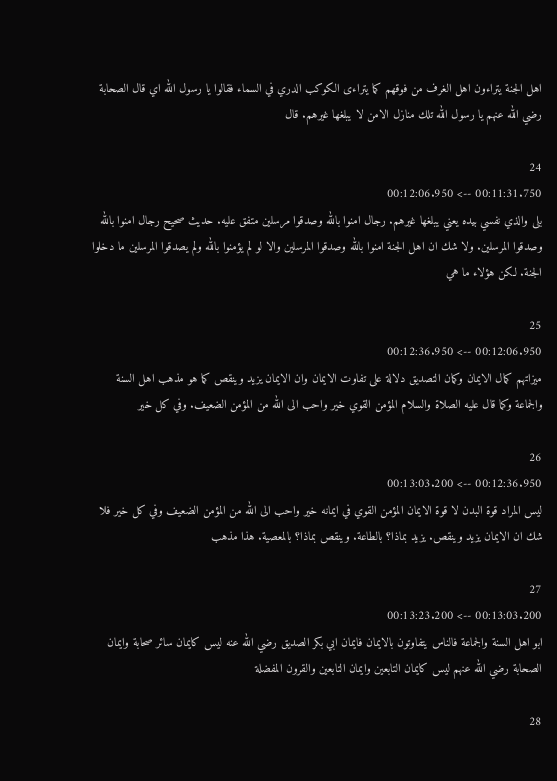اهل الجنة يتراءون اهل الغرف من فوقهم كما يتراءى الكوكب الدري في السماء فقالوا يا رسول الله اي قال الصحابة رضي الله عنهم يا رسول الله تلك منازل الامن لا يبلغها غيرهم. قال

24
00:11:31.750 --> 00:12:06.950
بلى والذي نفسي بيده يعني يبلغها غيرهم. رجال امنوا بالله وصدقوا مرسلين متفق عليه. حديث صحيح رجال امنوا بالله وصدقوا المرسلين. ولا شك ان اهل الجنة امنوا بالله وصدقوا المرسلين والا لو لم يؤمنوا بالله ولم يصدقوا المرسلين ما دخلوا الجنة. لكن هؤلاء ما هي

25
00:12:06.950 --> 00:12:36.950
ميزاتهم كمال الايمان وكمان التصديق دلالة على تفاوت الايمان وان الايمان يزيد وينقص كما هو مذهب اهل السنة والجماعة وكما قال عليه الصلاة والسلام المؤمن القوي خير واحب الى الله من المؤمن الضعيف. وفي كل خير

26
00:12:36.950 --> 00:13:03.200
ليس المراد قوة البدن لا قوة الايمان المؤمن القوي في ايمانه خير واحب الى الله من المؤمن الضعيف وفي كل خير فلا شك ان الايمان يزيد وينقص. يزيد بماذا؟ بالطاعة. وينقص بماذا؟ بالمعصية. هذا مذهب

27
00:13:03.200 --> 00:13:23.200
ابو اهل السنة والجماعة فالناس يتفاوتون بالايمان فايمان ابي بكر الصديق رضي الله عنه ليس كايمان سائر صحابة وايمان الصحابة رضي الله عنهم ليس كايمان التابعين وايمان التابعين والقرون المفضلة

28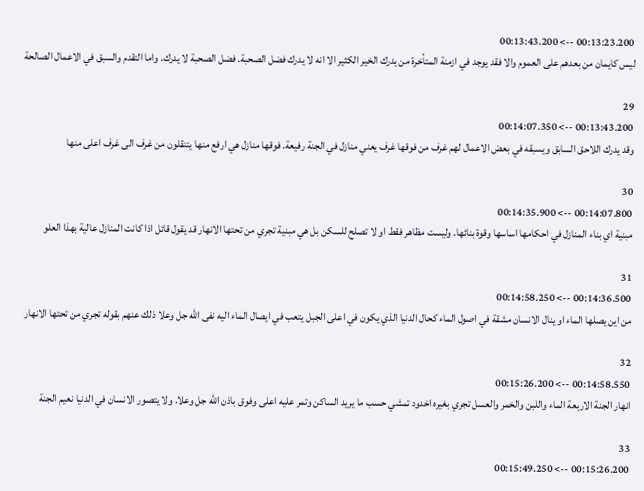00:13:23.200 --> 00:13:43.200
ليس كايمان من بعدهم على العموم والا فقد يوجد في ازمنة المتأخرة من يدرك الخير الكثير الا انه لا يدرك فضل الصحبة. فضل الصحبة لا يدرك. واما التقدم والسبق في الاعمال الصالحة

29
00:13:43.200 --> 00:14:07.350
وقد يدرك اللاحق السابق ويسبقه في بعض الاعمال لهم غرف من فوقها غرف يعني منازل في الجنة رفيعة. فوقها منازل هي ارفع منها يتنقلون من غرف الى غرف اعلى منها

30
00:14:07.800 --> 00:14:35.900
مبنية اي بناء المنازل في احكامها اساسها وقوة بنائها. وليست مظاهر فقط او لا تصلح للسكن بل هي مبنية تجري من تحتها الانهار قد يقول قائل اذا كانت المنازل عالية بهذا العلو

31
00:14:36.500 --> 00:14:58.250
من اين يصلها الماء او ينال الانسان مشقة في اصول الماء كحال الدنيا الذي يكون في اعلى الجبل يتعب في ايصال الماء اليه نفى الله جل وعلا ذلك عنهم بقوله تجري من تحتها الانهار

32
00:14:58.550 --> 00:15:26.200
انهار الجنة الاربعة الماء واللبن والخمر والعسل تجري بغيره اخدود تمشي حسب ما يريد الساكن وتمر عليه اعلى وفوق باذن الله جل وعلا. ولا يتصور الانسان في الدنيا نعيم الجنة

33
00:15:26.200 --> 00:15:49.250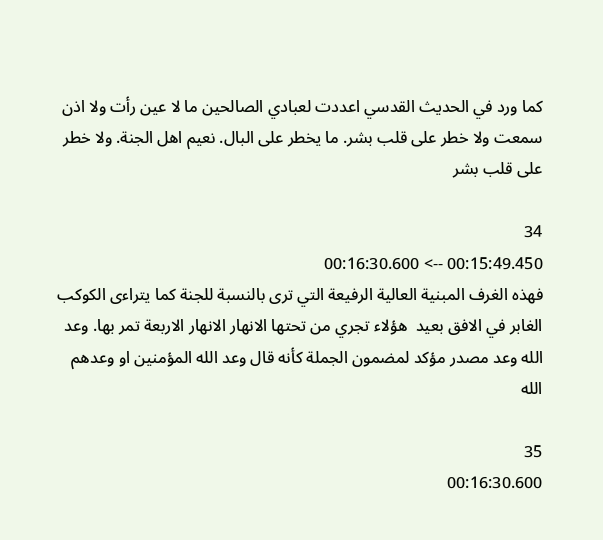كما ورد في الحديث القدسي اعددت لعبادي الصالحين ما لا عين رأت ولا اذن سمعت ولا خطر على قلب بشر. ما يخطر على البال. نعيم اهل الجنة. ولا خطر على قلب بشر

34
00:15:49.450 --> 00:16:30.600
فهذه الغرف المبنية العالية الرفيعة التي ترى بالنسبة للجنة كما يتراءى الكوكب الغابر في الافق بعيد  هؤلاء تجري من تحتها الانهار الانهار الاربعة تمر بها. وعد الله وعد مصدر مؤكد لمضمون الجملة كأنه قال وعد الله المؤمنين او وعدهم الله

35
00:16:30.600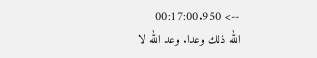--> 00:17:00.950
الله ذلك وعدا. وعد الله لا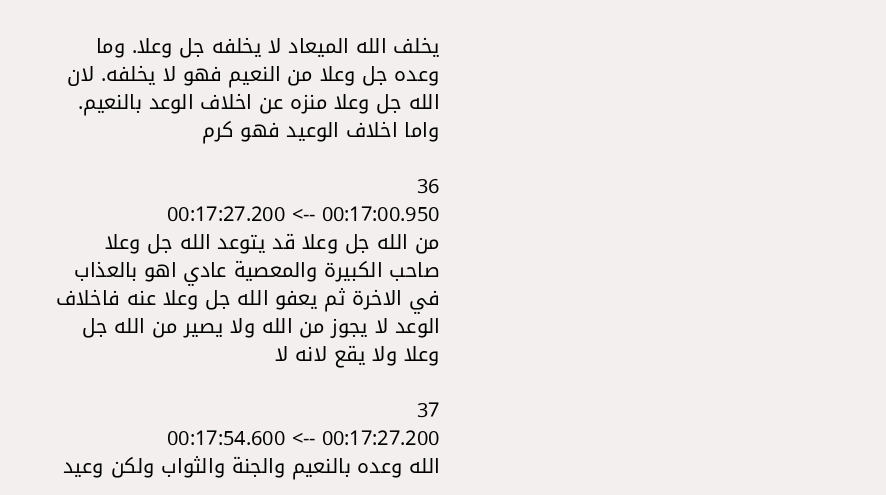يخلف الله الميعاد لا يخلفه جل وعلا. وما وعده جل وعلا من النعيم فهو لا يخلفه. لان الله جل وعلا منزه عن اخلاف الوعد بالنعيم. واما اخلاف الوعيد فهو كرم

36
00:17:00.950 --> 00:17:27.200
من الله جل وعلا قد يتوعد الله جل وعلا صاحب الكبيرة والمعصية عادي اهو بالعذاب في الاخرة ثم يعفو الله جل وعلا عنه فاخلاف الوعد لا يجوز من الله ولا يصير من الله جل وعلا ولا يقع لانه لا

37
00:17:27.200 --> 00:17:54.600
الله وعده بالنعيم والجنة والثواب ولكن وعيد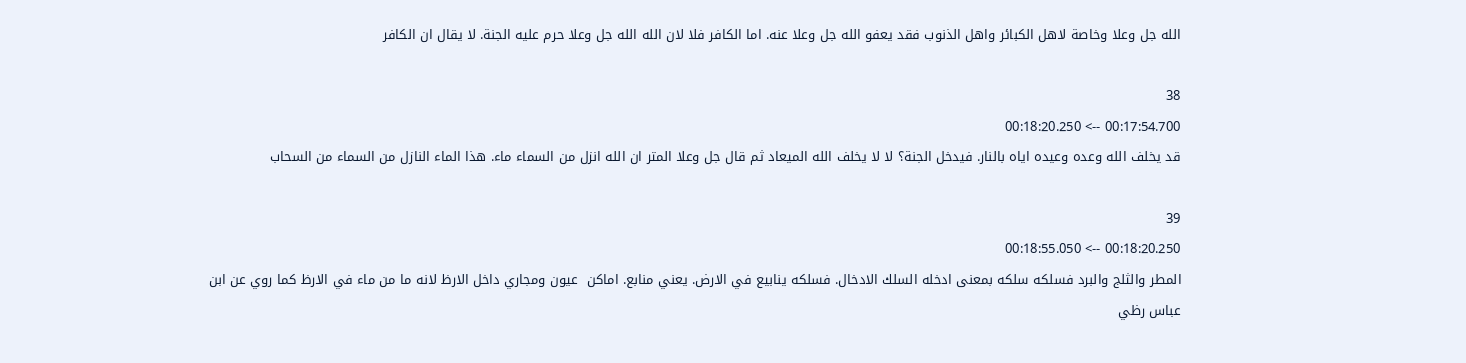الله جل وعلا وخاصة لاهل الكبائر واهل الذنوب فقد يعفو الله جل وعلا عنه. اما الكافر فلا لان الله الله جل وعلا حرم عليه الجنة. لا يقال ان الكافر

38
00:17:54.700 --> 00:18:20.250
قد يخلف الله وعده وعيده اياه بالنار. فيدخل الجنة؟ لا لا يخلف الله الميعاد ثم قال جل وعلا المتر ان الله انزل من السماء ماء. هذا الماء النازل من السماء من السحاب

39
00:18:20.250 --> 00:18:55.050
المطر والثلج والبرد فسلكه سلكه بمعنى ادخله السلك الادخال. فسلكه ينابيع في الارض. يعني منابع. اماكن  عيون ومجاري داخل الارظ لانه ما من ماء في الارظ كما روي عن ابن عباس رظي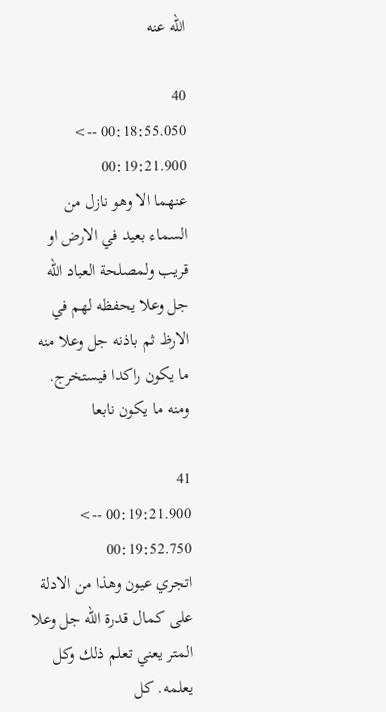الله عنه

40
00:18:55.050 --> 00:19:21.900
عنهما الا وهو نازل من السماء بعيد في الارض او قريب ولمصلحة العباد الله جل وعلا يحفظه لهم في الارظ ثم باذنه جل وعلا منه ما يكون راكدا فيستخرج. ومنه ما يكون نابعا

41
00:19:21.900 --> 00:19:52.750
اتجري عيون وهذا من الادلة على كمال قدرة الله جل وعلا المتر يعني تعلم ذلك وكل يعلمه. كل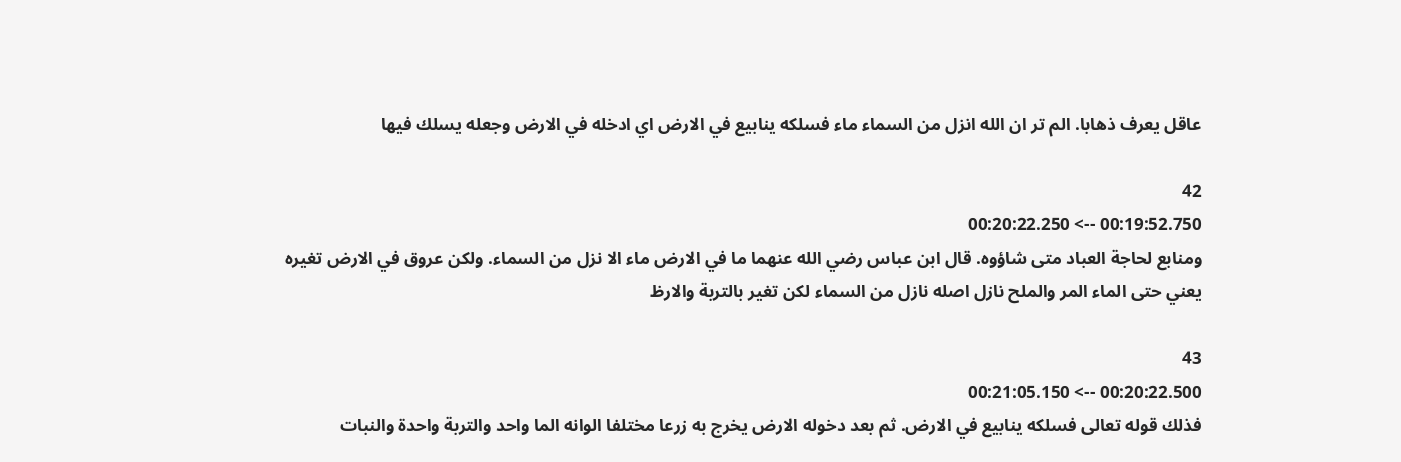عاقل يعرف ذهابا. الم تر ان الله انزل من السماء ماء فسلكه ينابيع في الارض اي ادخله في الارض وجعله يسلك فيها

42
00:19:52.750 --> 00:20:22.250
ومنابع لحاجة العباد متى شاؤوه. قال ابن عباس رضي الله عنهما ما في الارض ماء الا نزل من السماء. ولكن عروق في الارض تغيره يعني حتى الماء المر والملح نازل اصله نازل من السماء لكن تغير بالتربة والارظ

43
00:20:22.500 --> 00:21:05.150
فذلك قوله تعالى فسلكه ينابيع في الارض. ثم بعد دخوله الارض يخرج به زرعا مختلفا الوانه الما واحد والتربة واحدة والنبات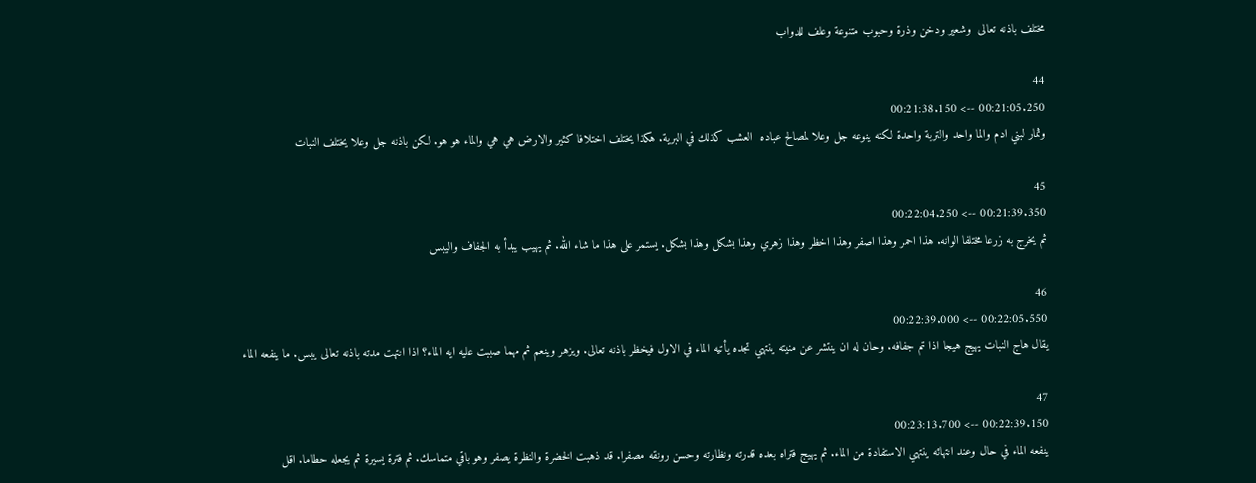مختلف باذنه تعالى  وشعير ودخن وذرة وحبوب متنوعة وعلف للدواب

44
00:21:05.250 --> 00:21:38.150
وثمار لبني ادم والما واحد والتربة واحدة لكنه ينوعه جل وعلا لمصالح عباده  العشب كذلك في البرية. هكذا يختلف اختلافا كثير والارض هي هي والماء هو هو. لكن باذنه جل وعلا يختلف النبات

45
00:21:39.350 --> 00:22:04.250
ثم يخرج به زرعا مختلفا الوانه. هذا احمر وهذا اصفر وهذا اخظر وهذا زهري وهذا بشكل وهذا بشكل. يستمر على هذا ما شاء الله. ثم يهيب يبدأ به الجفاف واليبس

46
00:22:05.550 --> 00:22:39.000
يقال هاج النبات يهيج هيجا اذا تم جفافه. وحان له ان ينتشر عن منيته ينتهي تجده يأتيه الماء في الاول فيخظر باذنه تعالى. ويزهر وينعم ثم مهما صببت عليه ايه الماء؟ اذا انتهت مدته باذنه تعالى يبس. ما ينفعه الماء

47
00:22:39.150 --> 00:23:13.700
ينفعه الماء في حال وعند انتهائه ينتهي الاستفادة من الماء. ثم يهيج فتراه بعده قدرته ونظارته وحسن رونقه مصفرا. قد ذهبت الخضرة والنظرة يصفر وهو باقي متماسك. ثم فترة يسيرة ثم يجعله حطاما. اقل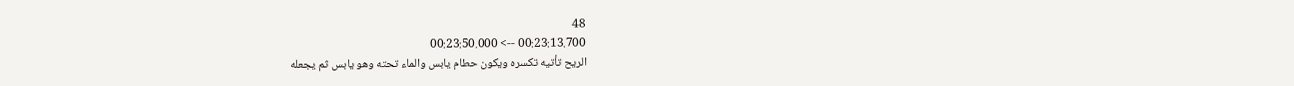48
00:23:13.700 --> 00:23:50.000
الريح تأتيه تكسره ويكون حطام يابس والماء تحته وهو يابس ثم يجعله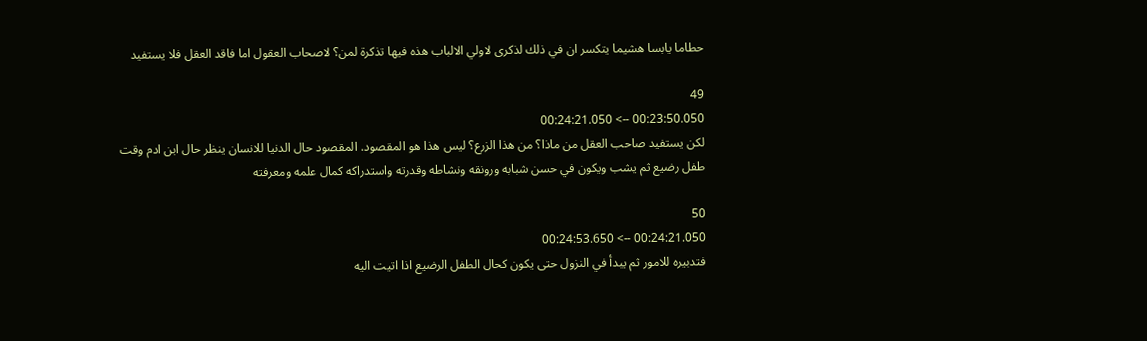حطاما يابسا هشيما يتكسر ان في ذلك لذكرى لاولي الالباب هذه فيها تذكرة لمن؟ لاصحاب العقول اما فاقد العقل فلا يستفيد

49
00:23:50.050 --> 00:24:21.050
لكن يستفيد صاحب العقل من ماذا؟ من هذا الزرع؟ ليس هذا هو المقصود. المقصود حال الدنيا للانسان ينظر حال ابن ادم وقت طفل رضيع ثم يشب ويكون في حسن شبابه ورونقه ونشاطه وقدرته واستدراكه كمال علمه ومعرفته

50
00:24:21.050 --> 00:24:53.650
فتدبيره للامور ثم يبدأ في النزول حتى يكون كحال الطفل الرضيع اذا اتيت اليه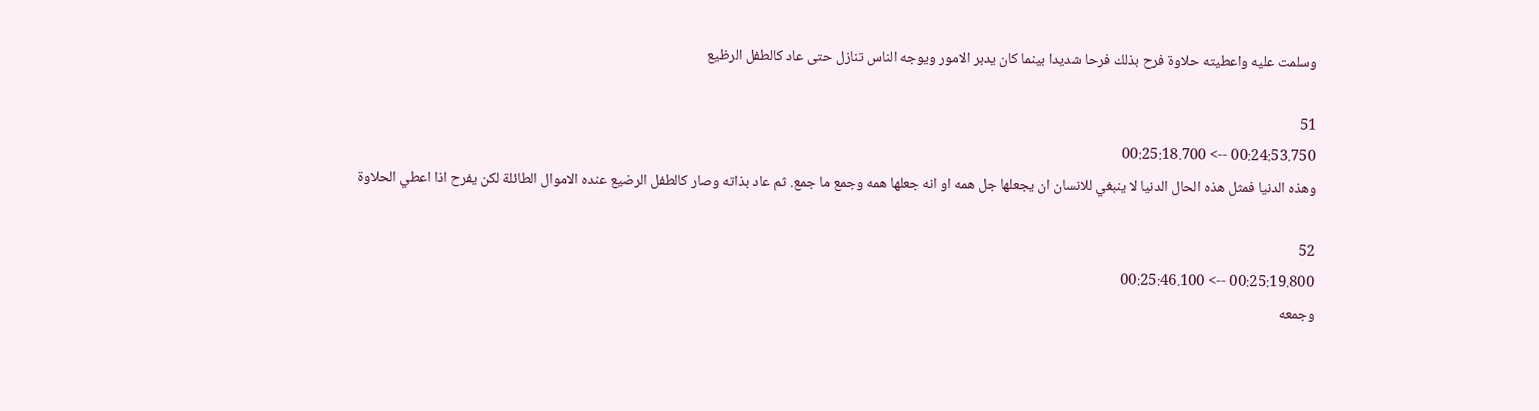وسلمت عليه واعطيته حلاوة فرح بذلك فرحا شديدا بينما كان يدبر الامور ويوجه الناس تنازل حتى عاد كالطفل الرظيع

51
00:24:53.750 --> 00:25:18.700
وهذه الدنيا فمثل هذه الحال الدنيا لا ينبغي للانسان ان يجعلها جل همه او انه جعلها همه وجمع ما جمع. ثم عاد بذاته وصار كالطفل الرضيع عنده الاموال الطائلة لكن يفرح اذا اعطي الحلاوة

52
00:25:19.800 --> 00:25:46.100
وجمعه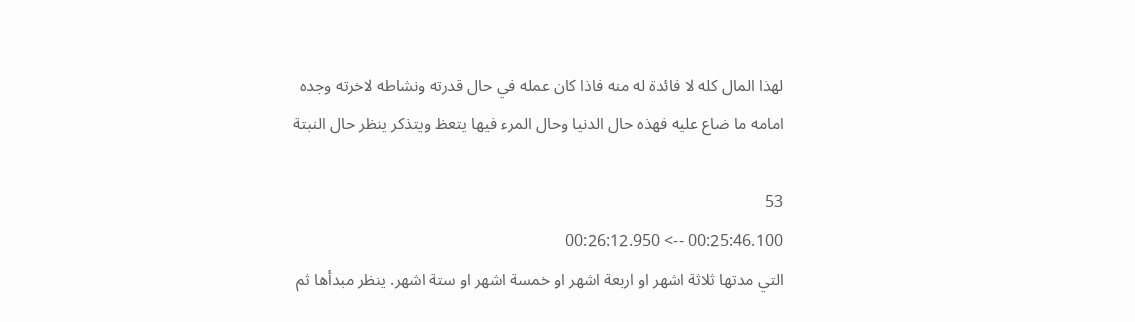لهذا المال كله لا فائدة له منه فاذا كان عمله في حال قدرته ونشاطه لاخرته وجده امامه ما ضاع عليه فهذه حال الدنيا وحال المرء فيها يتعظ ويتذكر ينظر حال النبتة

53
00:25:46.100 --> 00:26:12.950
التي مدتها ثلاثة اشهر او اربعة اشهر او خمسة اشهر او ستة اشهر. ينظر مبدأها ثم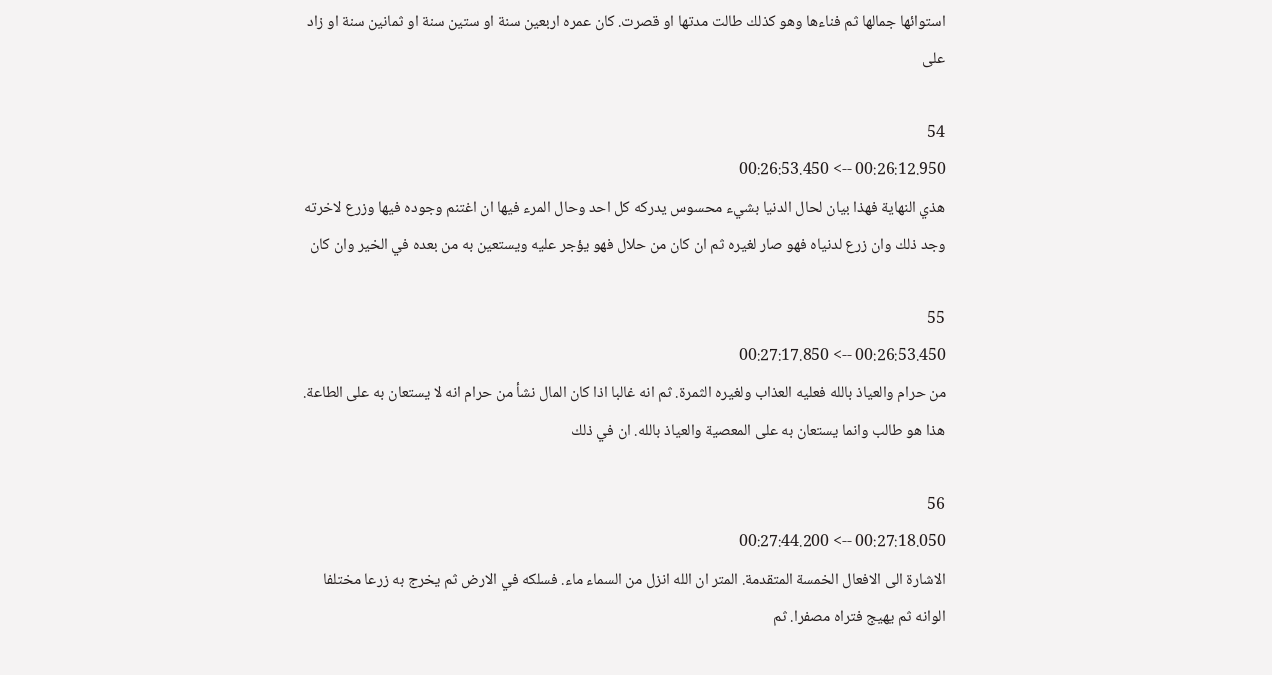استوائها جمالها ثم فناءها وهو كذلك طالت مدتها او قصرت. كان عمره اربعين سنة او ستين سنة او ثمانين سنة او زاد على

54
00:26:12.950 --> 00:26:53.450
هذي النهاية فهذا بيان لحال الدنيا بشيء محسوس يدركه كل احد وحال المرء فيها ان اغتنم وجوده فيها وزرع لاخرته وجد ذلك وان زرع لدنياه فهو صار لغيره ثم ان كان من حلال فهو يؤجر عليه ويستعين به من بعده في الخير وان كان

55
00:26:53.450 --> 00:27:17.850
من حرام والعياذ بالله فعليه العذاب ولغيره الثمرة. ثم انه غالبا اذا كان المال نشأ من حرام انه لا يستعان به على الطاعة. هذا هو طالب وانما يستعان به على المعصية والعياذ بالله. ان في ذلك

56
00:27:18.050 --> 00:27:44.200
الاشارة الى الافعال الخمسة المتقدمة. المتر ان الله انزل من السماء ماء. فسلكه في الارض ثم يخرج به زرعا مختلفا الوانه ثم يهيج فتراه مصفرا. ثم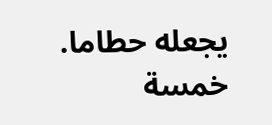يجعله حطاما. خمسة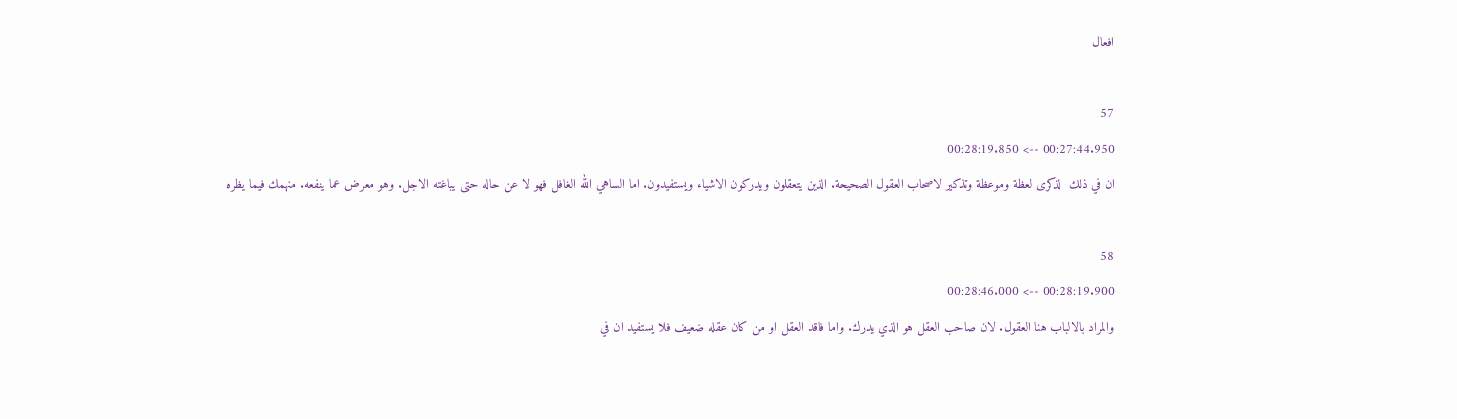افعال

57
00:27:44.950 --> 00:28:19.850
ان في ذلك  لذكرى لعظة وموعظة وتذكير لاصحاب العقول الصحيحة. الذين يتعقلون ويدركون الاشياء ويستفيدون. اما الساهي الله الغافل فهو لا عن حاله حتى يباغته الاجل. وهو معرض عما ينفعه. منهمك فيما يظره

58
00:28:19.900 --> 00:28:46.000
والمراد بالالباب هنا العقول. لان صاحب العقل هو الذي يدرك. واما فاقد العقل او من كان عقله ضعيف فلا يستفيد ان في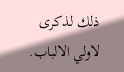ذلك لذكرى لاولي الالباب.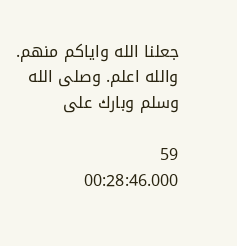جعلنا الله واياكم منهم. والله اعلم. وصلى الله وسلم وبارك على

59
00:28:46.000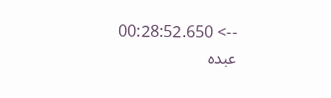--> 00:28:52.650
عبده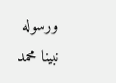ورسوله نبينا محمد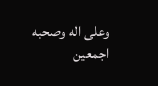وعلى اله وصحبه اجمعين